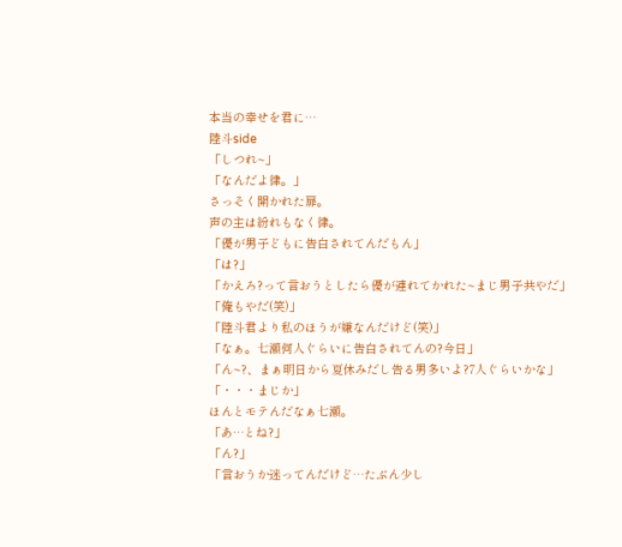本当の幸せを君に…
陸斗side
「しつれ~」
「なんだよ律。」
さっそく開かれた扉。
声の主は紛れもなく律。
「優が男子どもに告白されてんだもん」
「は?」
「かえろ?って言おうとしたら優が連れてかれた~まじ男子共やだ」
「俺もやだ(笑)」
「陸斗君より私のほうが嫌なんだけど(笑)」
「なぁ。七瀬何人ぐらいに告白されてんの?今日」
「ん~?、まぁ明日から夏休みだし告る男多いよ?7人ぐらいかな」
「・・・まじか」
ほんとモテんだなぁ七瀬。
「あ…とね?」
「ん?」
「言おうか迷ってんだけど…たぶん少し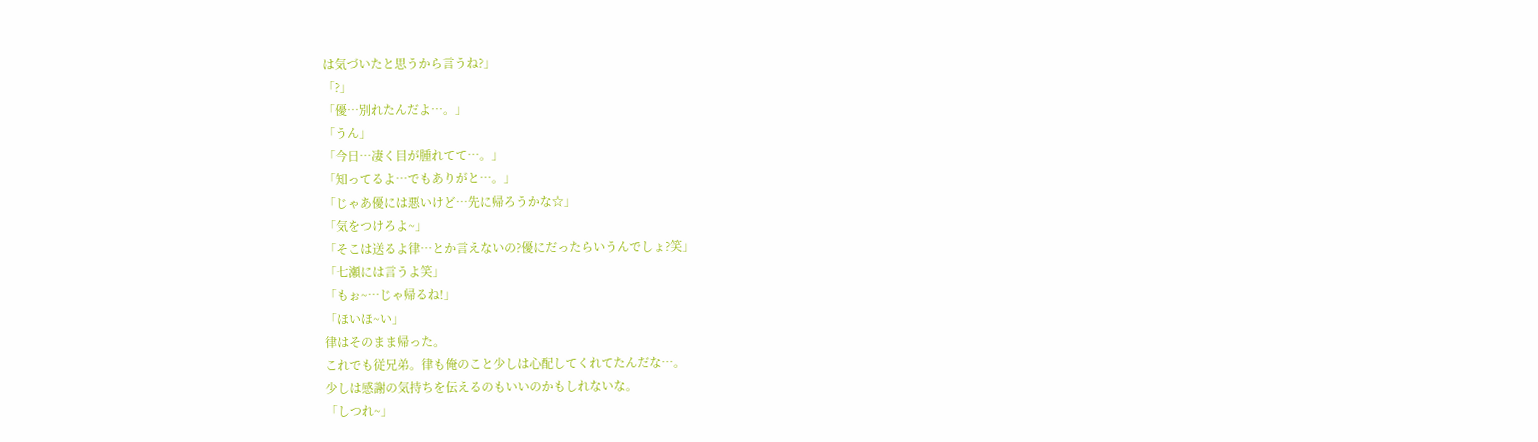は気づいたと思うから言うね?」
「?」
「優…別れたんだよ…。」
「うん」
「今日…凄く目が腫れてて…。」
「知ってるよ…でもありがと…。」
「じゃあ優には悪いけど…先に帰ろうかな☆」
「気をつけろよ~」
「そこは送るよ律…とか言えないの?優にだったらいうんでしょ?笑」
「七瀬には言うよ笑」
「もぉ~…じゃ帰るね!」
「ほいほ~い」
律はそのまま帰った。
これでも従兄弟。律も俺のこと少しは心配してくれてたんだな…。
少しは感謝の気持ちを伝えるのもいいのかもしれないな。
「しつれ~」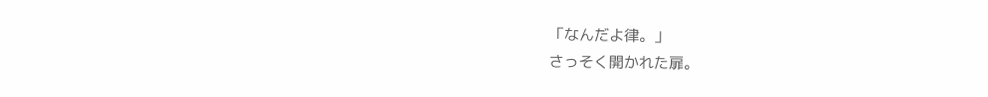「なんだよ律。」
さっそく開かれた扉。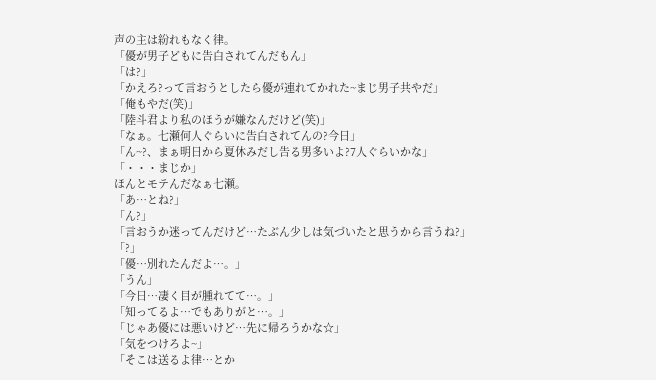声の主は紛れもなく律。
「優が男子どもに告白されてんだもん」
「は?」
「かえろ?って言おうとしたら優が連れてかれた~まじ男子共やだ」
「俺もやだ(笑)」
「陸斗君より私のほうが嫌なんだけど(笑)」
「なぁ。七瀬何人ぐらいに告白されてんの?今日」
「ん~?、まぁ明日から夏休みだし告る男多いよ?7人ぐらいかな」
「・・・まじか」
ほんとモテんだなぁ七瀬。
「あ…とね?」
「ん?」
「言おうか迷ってんだけど…たぶん少しは気づいたと思うから言うね?」
「?」
「優…別れたんだよ…。」
「うん」
「今日…凄く目が腫れてて…。」
「知ってるよ…でもありがと…。」
「じゃあ優には悪いけど…先に帰ろうかな☆」
「気をつけろよ~」
「そこは送るよ律…とか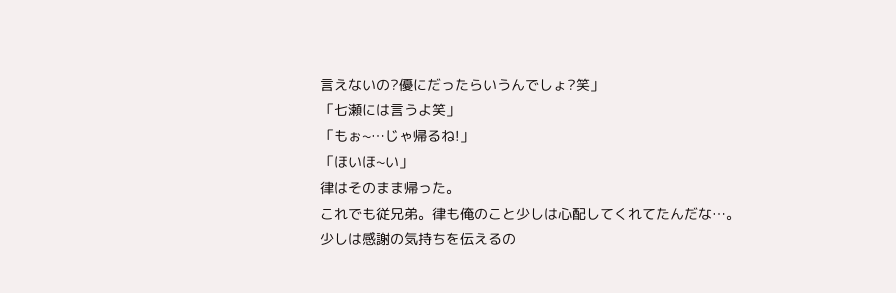言えないの?優にだったらいうんでしょ?笑」
「七瀬には言うよ笑」
「もぉ~…じゃ帰るね!」
「ほいほ~い」
律はそのまま帰った。
これでも従兄弟。律も俺のこと少しは心配してくれてたんだな…。
少しは感謝の気持ちを伝えるの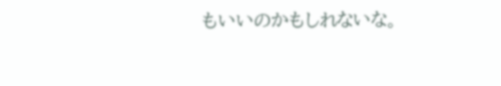もいいのかもしれないな。